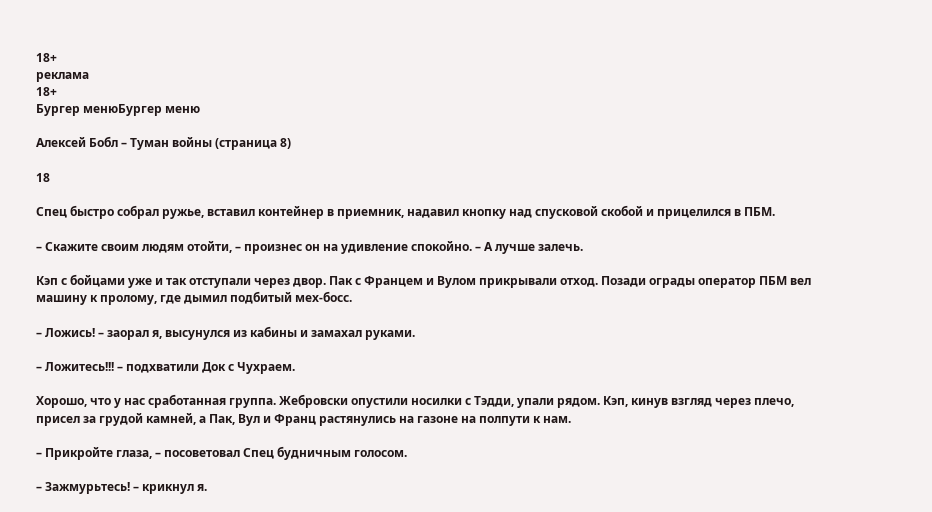18+
реклама
18+
Бургер менюБургер меню

Алексей Бобл – Туман войны (страница 8)

18

Спец быстро собрал ружье, вставил контейнер в приемник, надавил кнопку над спусковой скобой и прицелился в ПБМ.

– Скажите своим людям отойти, – произнес он на удивление спокойно. – А лучше залечь.

Кэп с бойцами уже и так отступали через двор. Пак с Францем и Вулом прикрывали отход. Позади ограды оператор ПБМ вел машину к пролому, где дымил подбитый мех-босс.

– Ложись! – заорал я, высунулся из кабины и замахал руками.

– Ложитесь!!! – подхватили Док с Чухраем.

Хорошо, что у нас сработанная группа. Жебровски опустили носилки с Тэдди, упали рядом. Кэп, кинув взгляд через плечо, присел за грудой камней, а Пак, Вул и Франц растянулись на газоне на полпути к нам.

– Прикройте глаза, – посоветовал Спец будничным голосом.

– Зажмурьтесь! – крикнул я.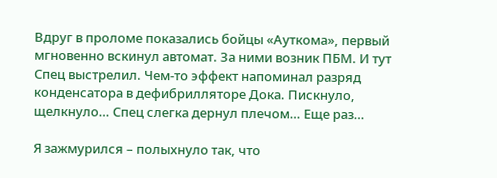Вдруг в проломе показались бойцы «Ауткома», первый мгновенно вскинул автомат. За ними возник ПБМ. И тут Спец выстрелил. Чем-то эффект напоминал разряд конденсатора в дефибрилляторе Дока. Пискнуло, щелкнуло… Спец слегка дернул плечом… Еще раз…

Я зажмурился – полыхнуло так, что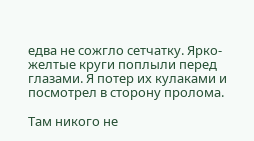едва не сожгло сетчатку. Ярко-желтые круги поплыли перед глазами. Я потер их кулаками и посмотрел в сторону пролома.

Там никого не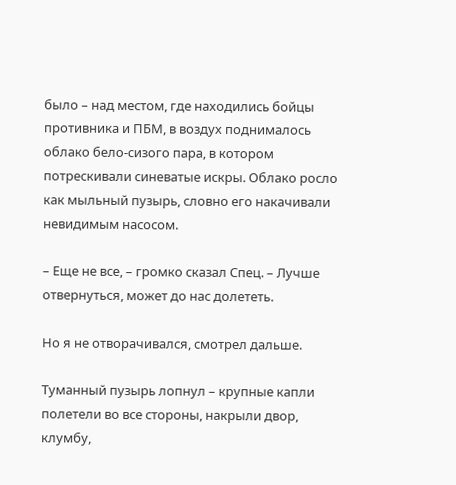было – над местом, где находились бойцы противника и ПБМ, в воздух поднималось облако бело-сизого пара, в котором потрескивали синеватые искры. Облако росло как мыльный пузырь, словно его накачивали невидимым насосом.

– Еще не все, – громко сказал Спец. – Лучше отвернуться, может до нас долететь.

Но я не отворачивался, смотрел дальше.

Туманный пузырь лопнул – крупные капли полетели во все стороны, накрыли двор, клумбу,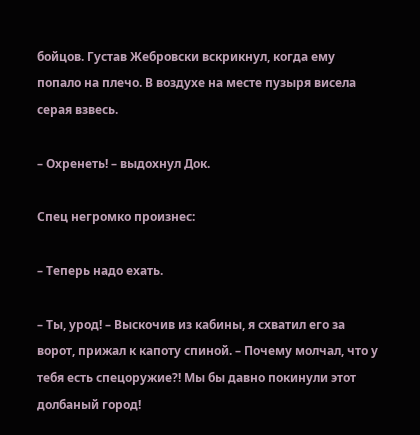бойцов. Густав Жебровски вскрикнул, когда ему попало на плечо. В воздухе на месте пузыря висела серая взвесь.

– Охренеть! – выдохнул Док.

Спец негромко произнес:

– Теперь надо ехать.

– Ты, урод! – Выскочив из кабины, я схватил его за ворот, прижал к капоту спиной. – Почему молчал, что у тебя есть спецоружие?! Мы бы давно покинули этот долбаный город!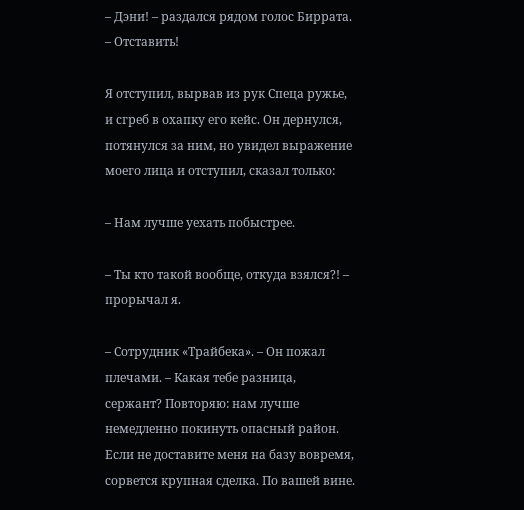– Дэни! – раздался рядом голос Биррата. – Отставить!

Я отступил, вырвав из рук Спеца ружье, и сгреб в охапку его кейс. Он дернулся, потянулся за ним, но увидел выражение моего лица и отступил, сказал только:

– Нам лучше уехать побыстрее.

– Ты кто такой вообще, откуда взялся?! – прорычал я.

– Сотрудник «Трайбека». – Он пожал плечами. – Какая тебе разница, сержант? Повторяю: нам лучше немедленно покинуть опасный район. Если не доставите меня на базу вовремя, сорвется крупная сделка. По вашей вине.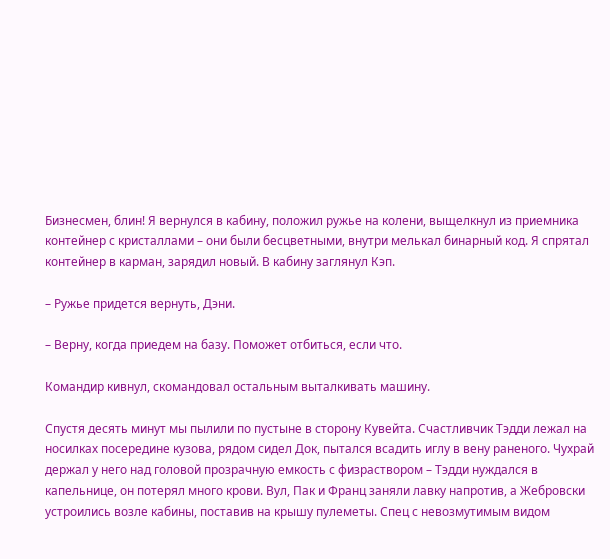Бизнесмен, блин! Я вернулся в кабину, положил ружье на колени, выщелкнул из приемника контейнер с кристаллами – они были бесцветными, внутри мелькал бинарный код. Я спрятал контейнер в карман, зарядил новый. В кабину заглянул Кэп.

– Ружье придется вернуть, Дэни.

– Верну, когда приедем на базу. Поможет отбиться, если что.

Командир кивнул, скомандовал остальным выталкивать машину.

Спустя десять минут мы пылили по пустыне в сторону Кувейта. Счастливчик Тэдди лежал на носилках посередине кузова, рядом сидел Док, пытался всадить иглу в вену раненого. Чухрай держал у него над головой прозрачную емкость с физраствором – Тэдди нуждался в капельнице, он потерял много крови. Вул, Пак и Франц заняли лавку напротив, а Жебровски устроились возле кабины, поставив на крышу пулеметы. Спец с невозмутимым видом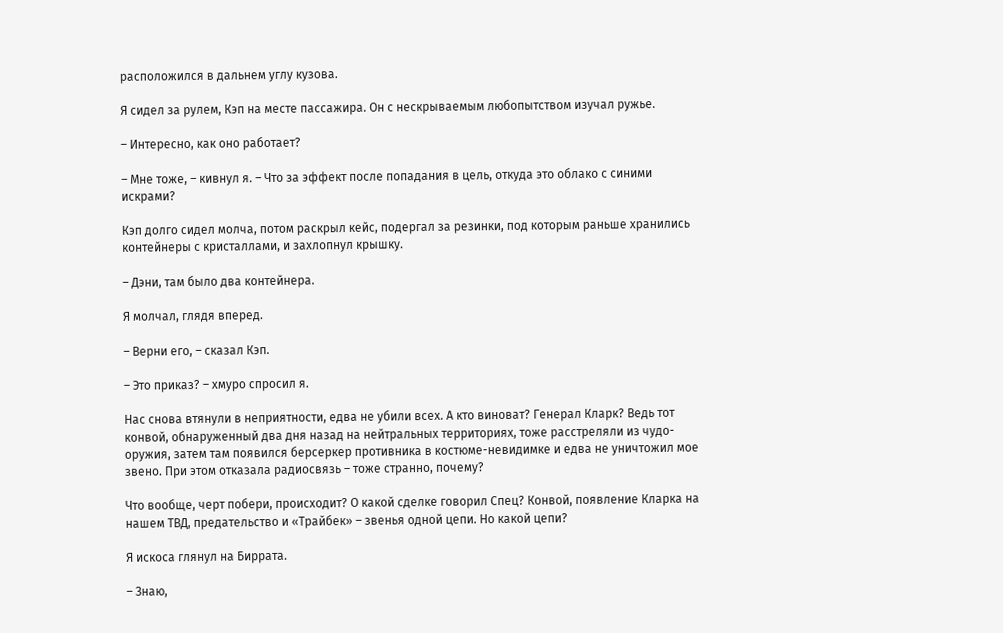расположился в дальнем углу кузова.

Я сидел за рулем, Кэп на месте пассажира. Он с нескрываемым любопытством изучал ружье.

– Интересно, как оно работает?

– Мне тоже, – кивнул я. – Что за эффект после попадания в цель, откуда это облако с синими искрами?

Кэп долго сидел молча, потом раскрыл кейс, подергал за резинки, под которым раньше хранились контейнеры с кристаллами, и захлопнул крышку.

– Дэни, там было два контейнера.

Я молчал, глядя вперед.

– Верни его, – сказал Кэп.

– Это приказ? – хмуро спросил я.

Нас снова втянули в неприятности, едва не убили всех. А кто виноват? Генерал Кларк? Ведь тот конвой, обнаруженный два дня назад на нейтральных территориях, тоже расстреляли из чудо-оружия, затем там появился берсеркер противника в костюме-невидимке и едва не уничтожил мое звено. При этом отказала радиосвязь – тоже странно, почему?

Что вообще, черт побери, происходит? О какой сделке говорил Спец? Конвой, появление Кларка на нашем ТВД, предательство и «Трайбек» – звенья одной цепи. Но какой цепи?

Я искоса глянул на Биррата.

– Знаю,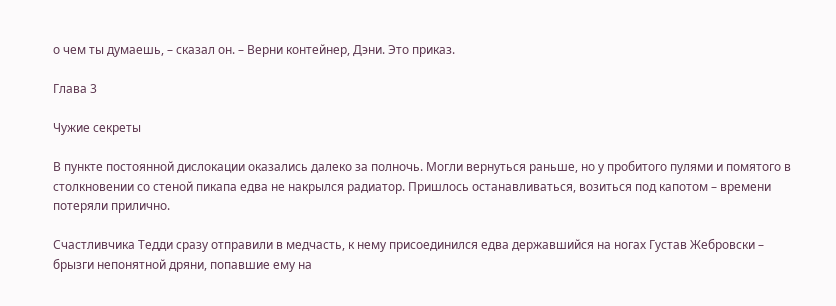о чем ты думаешь, – сказал он. – Верни контейнер, Дэни. Это приказ.

Глава 3

Чужие секреты

В пункте постоянной дислокации оказались далеко за полночь. Могли вернуться раньше, но у пробитого пулями и помятого в столкновении со стеной пикапа едва не накрылся радиатор. Пришлось останавливаться, возиться под капотом – времени потеряли прилично.

Счастливчика Тедди сразу отправили в медчасть, к нему присоединился едва державшийся на ногах Густав Жебровски – брызги непонятной дряни, попавшие ему на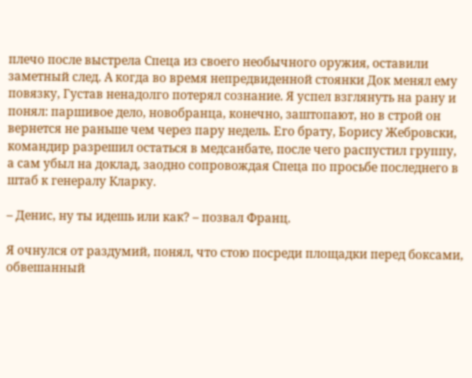плечо после выстрела Спеца из своего необычного оружия, оставили заметный след. А когда во время непредвиденной стоянки Док менял ему повязку, Густав ненадолго потерял сознание. Я успел взглянуть на рану и понял: паршивое дело, новобранца, конечно, заштопают, но в строй он вернется не раньше чем через пару недель. Его брату, Борису Жебровски, командир разрешил остаться в медсанбате, после чего распустил группу, а сам убыл на доклад, заодно сопровождая Спеца по просьбе последнего в штаб к генералу Кларку.

– Денис, ну ты идешь или как? – позвал Франц.

Я очнулся от раздумий, понял, что стою посреди площадки перед боксами, обвешанный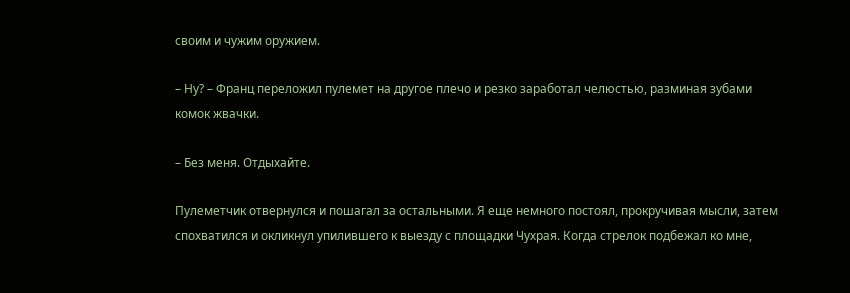своим и чужим оружием.

– Ну? – Франц переложил пулемет на другое плечо и резко заработал челюстью, разминая зубами комок жвачки.

– Без меня. Отдыхайте.

Пулеметчик отвернулся и пошагал за остальными. Я еще немного постоял, прокручивая мысли, затем спохватился и окликнул упилившего к выезду с площадки Чухрая. Когда стрелок подбежал ко мне,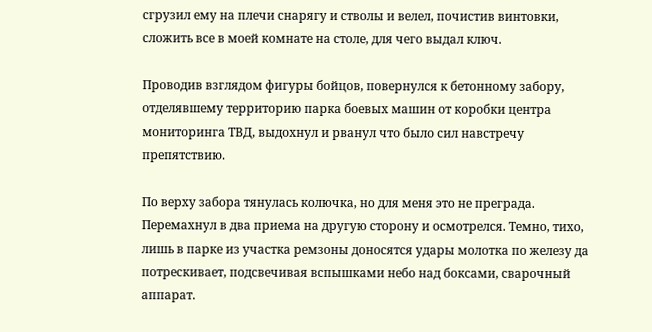сгрузил ему на плечи снарягу и стволы и велел, почистив винтовки, сложить все в моей комнате на столе, для чего выдал ключ.

Проводив взглядом фигуры бойцов, повернулся к бетонному забору, отделявшему территорию парка боевых машин от коробки центра мониторинга ТВД, выдохнул и рванул что было сил навстречу препятствию.

По верху забора тянулась колючка, но для меня это не преграда. Перемахнул в два приема на другую сторону и осмотрелся. Темно, тихо, лишь в парке из участка ремзоны доносятся удары молотка по железу да потрескивает, подсвечивая вспышками небо над боксами, сварочный аппарат.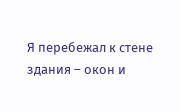Я перебежал к стене здания – окон и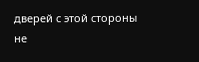дверей с этой стороны не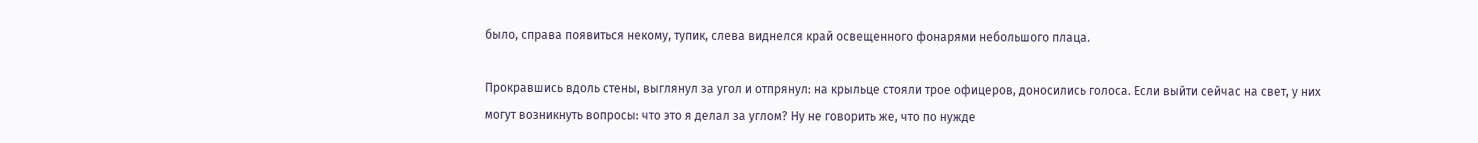было, справа появиться некому, тупик, слева виднелся край освещенного фонарями небольшого плаца.

Прокравшись вдоль стены, выглянул за угол и отпрянул: на крыльце стояли трое офицеров, доносились голоса. Если выйти сейчас на свет, у них могут возникнуть вопросы: что это я делал за углом? Ну не говорить же, что по нужде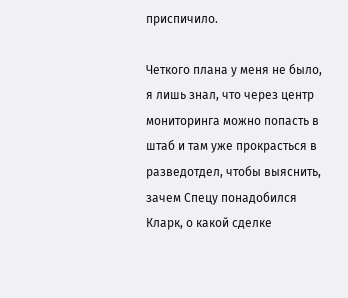приспичило.

Четкого плана у меня не было, я лишь знал, что через центр мониторинга можно попасть в штаб и там уже прокрасться в разведотдел, чтобы выяснить, зачем Спецу понадобился Кларк, о какой сделке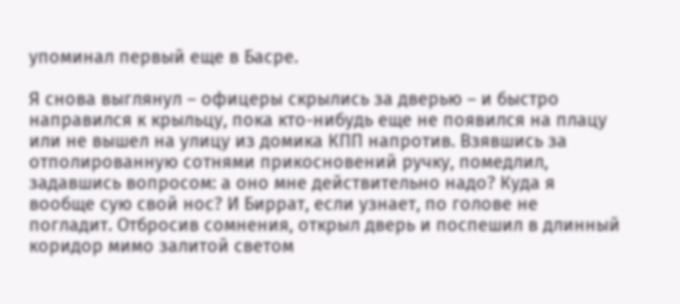упоминал первый еще в Басре.

Я снова выглянул – офицеры скрылись за дверью – и быстро направился к крыльцу, пока кто-нибудь еще не появился на плацу или не вышел на улицу из домика КПП напротив. Взявшись за отполированную сотнями прикосновений ручку, помедлил, задавшись вопросом: а оно мне действительно надо? Куда я вообще сую свой нос? И Биррат, если узнает, по голове не погладит. Отбросив сомнения, открыл дверь и поспешил в длинный коридор мимо залитой светом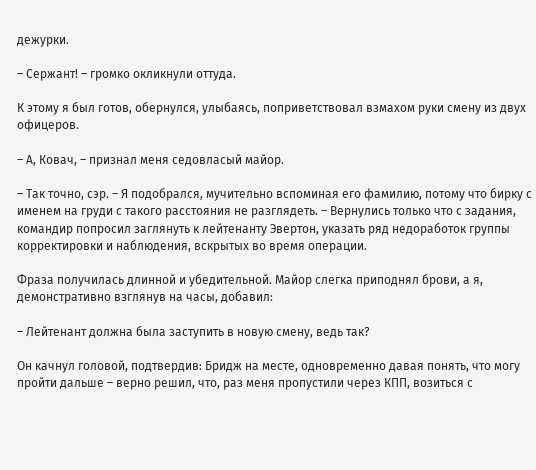дежурки.

– Сержант! – громко окликнули оттуда.

К этому я был готов, обернулся, улыбаясь, поприветствовал взмахом руки смену из двух офицеров.

– А, Ковач, – признал меня седовласый майор.

– Так точно, сэр. – Я подобрался, мучительно вспоминая его фамилию, потому что бирку с именем на груди с такого расстояния не разглядеть. – Вернулись только что с задания, командир попросил заглянуть к лейтенанту Эвертон, указать ряд недоработок группы корректировки и наблюдения, вскрытых во время операции.

Фраза получилась длинной и убедительной. Майор слегка приподнял брови, а я, демонстративно взглянув на часы, добавил:

– Лейтенант должна была заступить в новую смену, ведь так?

Он качнул головой, подтвердив: Бридж на месте, одновременно давая понять, что могу пройти дальше – верно решил, что, раз меня пропустили через КПП, возиться с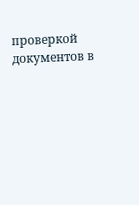проверкой документов в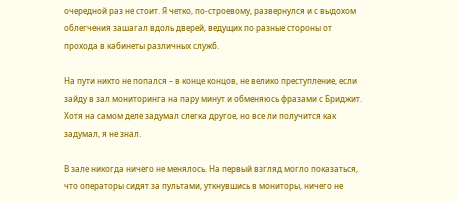очередной раз не стоит. Я четко, по-строевому, развернулся и с выдохом облегчения зашагал вдоль дверей, ведущих по разные стороны от прохода в кабинеты различных служб.

На пути никто не попался – в конце концов, не велико преступление, если зайду в зал мониторинга на пару минут и обменяюсь фразами с Бриджит. Хотя на самом деле задумал слегка другое, но все ли получится как задумал, я не знал.

В зале никогда ничего не менялось. На первый взгляд могло показаться, что операторы сидят за пультами, уткнувшись в мониторы, ничего не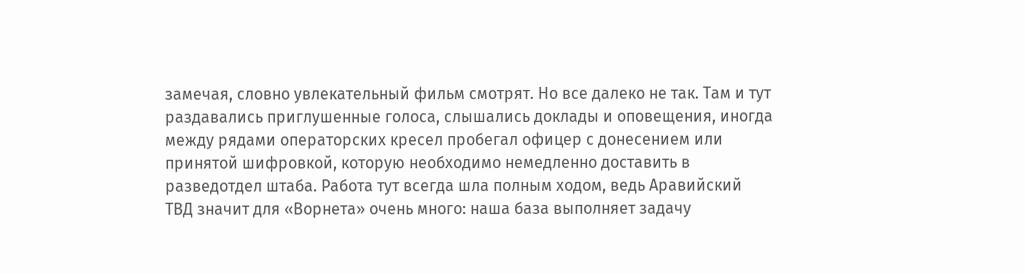замечая, словно увлекательный фильм смотрят. Но все далеко не так. Там и тут раздавались приглушенные голоса, слышались доклады и оповещения, иногда между рядами операторских кресел пробегал офицер с донесением или принятой шифровкой, которую необходимо немедленно доставить в разведотдел штаба. Работа тут всегда шла полным ходом, ведь Аравийский ТВД значит для «Ворнета» очень много: наша база выполняет задачу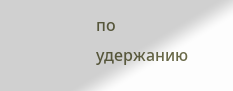по удержанию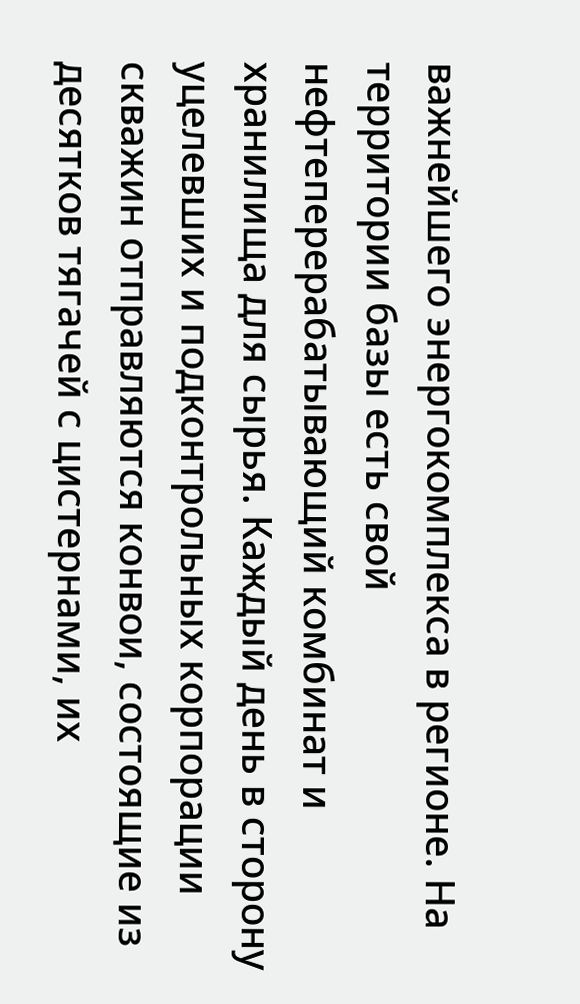важнейшего энергокомплекса в регионе. На территории базы есть свой нефтеперерабатывающий комбинат и хранилища для сырья. Каждый день в сторону уцелевших и подконтрольных корпорации скважин отправляются конвои, состоящие из десятков тягачей с цистернами, их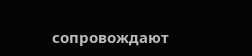сопровождают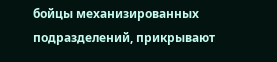бойцы механизированных подразделений, прикрывают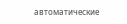автоматические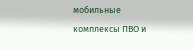мобильные комплексы ПВО и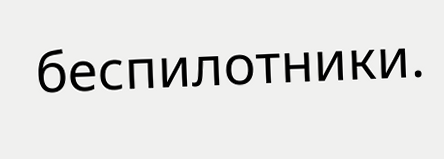беспилотники.